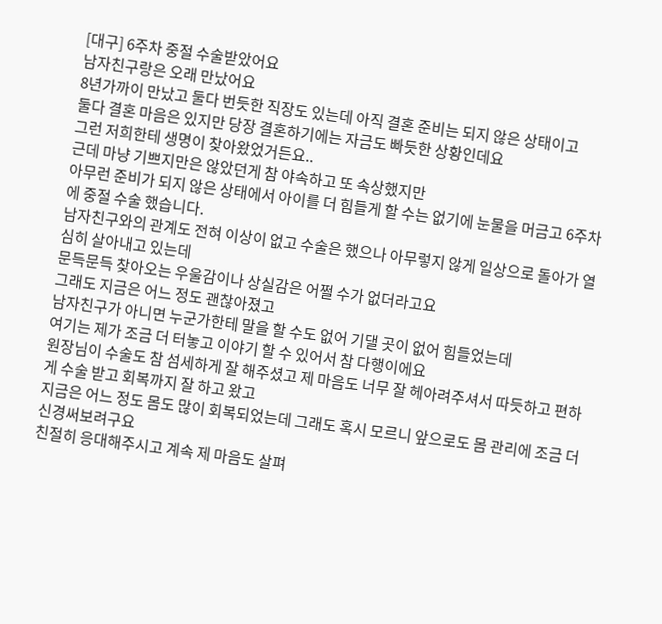[대구] 6주차 중절 수술받았어요
남자친구랑은 오래 만났어요
8년가까이 만났고 둘다 번듯한 직장도 있는데 아직 결혼 준비는 되지 않은 상태이고
둘다 결혼 마음은 있지만 당장 결혼하기에는 자금도 빠듯한 상황인데요
그런 저희한테 생명이 찾아왔었거든요..
근데 마냥 기쁘지만은 않았던게 참 야속하고 또 속상했지만
아무런 준비가 되지 않은 상태에서 아이를 더 힘들게 할 수는 없기에 눈물을 머금고 6주차에 중절 수술 했습니다.
남자친구와의 관계도 전혀 이상이 없고 수술은 했으나 아무렇지 않게 일상으로 돌아가 열심히 살아내고 있는데
문득문득 찾아오는 우울감이나 상실감은 어쩔 수가 없더라고요
그래도 지금은 어느 정도 괜찮아졌고
남자친구가 아니면 누군가한테 말을 할 수도 없어 기댈 곳이 없어 힘들었는데
여기는 제가 조금 더 터놓고 이야기 할 수 있어서 참 다행이에요
원장님이 수술도 참 섬세하게 잘 해주셨고 제 마음도 너무 잘 헤아려주셔서 따듯하고 편하게 수술 받고 회복까지 잘 하고 왔고
지금은 어느 정도 몸도 많이 회복되었는데 그래도 혹시 모르니 앞으로도 몸 관리에 조금 더 신경써보려구요
친절히 응대해주시고 계속 제 마음도 살펴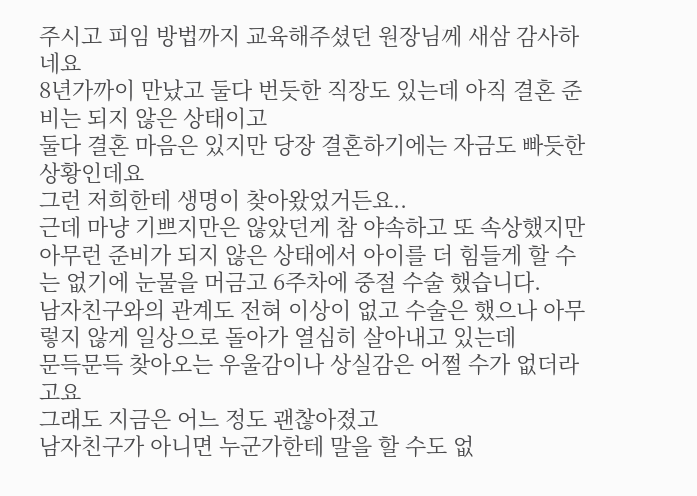주시고 피임 방법까지 교육해주셨던 원장님께 새삼 감사하네요
8년가까이 만났고 둘다 번듯한 직장도 있는데 아직 결혼 준비는 되지 않은 상태이고
둘다 결혼 마음은 있지만 당장 결혼하기에는 자금도 빠듯한 상황인데요
그런 저희한테 생명이 찾아왔었거든요..
근데 마냥 기쁘지만은 않았던게 참 야속하고 또 속상했지만
아무런 준비가 되지 않은 상태에서 아이를 더 힘들게 할 수는 없기에 눈물을 머금고 6주차에 중절 수술 했습니다.
남자친구와의 관계도 전혀 이상이 없고 수술은 했으나 아무렇지 않게 일상으로 돌아가 열심히 살아내고 있는데
문득문득 찾아오는 우울감이나 상실감은 어쩔 수가 없더라고요
그래도 지금은 어느 정도 괜찮아졌고
남자친구가 아니면 누군가한테 말을 할 수도 없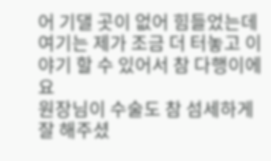어 기댈 곳이 없어 힘들었는데
여기는 제가 조금 더 터놓고 이야기 할 수 있어서 참 다행이에요
원장님이 수술도 참 섬세하게 잘 해주셨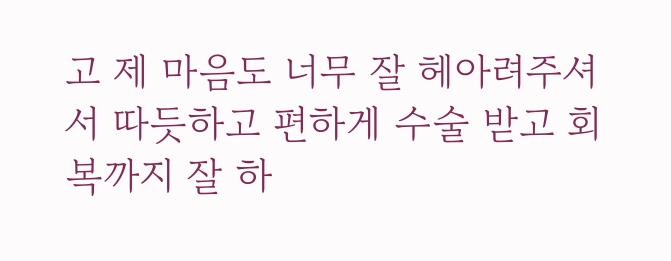고 제 마음도 너무 잘 헤아려주셔서 따듯하고 편하게 수술 받고 회복까지 잘 하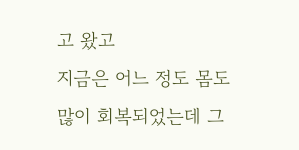고 왔고
지금은 어느 정도 몸도 많이 회복되었는데 그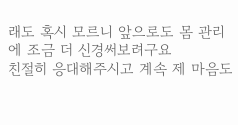래도 혹시 모르니 앞으로도 몸 관리에 조금 더 신경써보려구요
친절히 응대해주시고 계속 제 마음도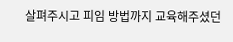살펴주시고 피임 방법까지 교육해주셨던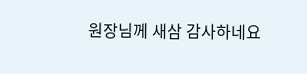원장님께 새삼 감사하네요